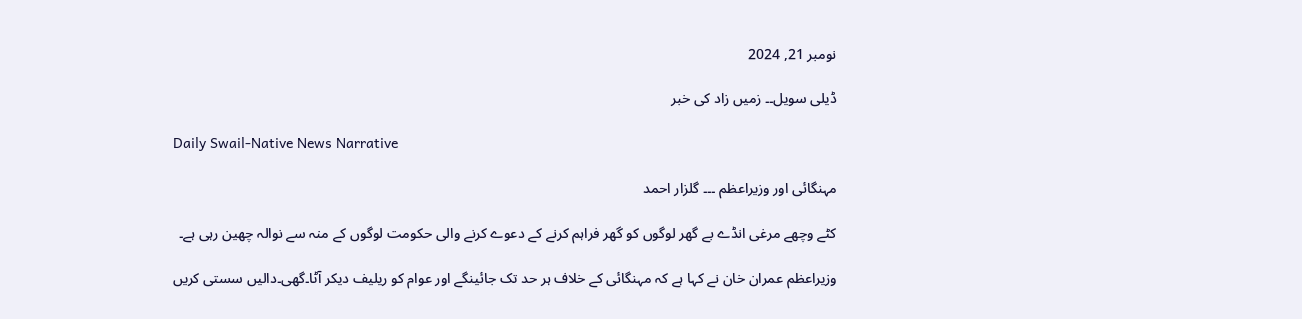نومبر 21, 2024

ڈیلی سویل۔۔ زمیں زاد کی خبر

Daily Swail-Native News Narrative

مہنگائی اور وزیراعظم ۔۔۔ گلزار احمد

کٹے وچھے مرغی انڈے بے گھر لوگوں کو گھر فراہم کرنے کے دعوے کرنے والی حکومت لوگوں کے منہ سے نوالہ چھین رہی ہے۔

وزیراعظم عمران خان نے کہا ہے کہ مہنگائی کے خلاف ہر حد تک جائینگے اور عوام کو ریلیف دیکر آٹا۔گھی۔دالیں سستی کریں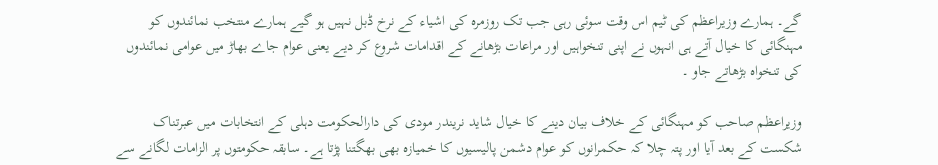گے۔ ہمارے وزیراعظم کی ٹیم اس وقت سوئی رہی جب تک روزمرہ کی اشیاء کے نرخ ڈبل نہیں ہو گیے ہمارے منتخب نمائندوں کو مہنگائی کا خیال آتے ہی انہوں نے اپنی تنخواہیں اور مراعات بڑھانے کے اقدامات شروع کر دیے یعنی عوام جاے بھاڑ میں عوامی نمائندوں کی تنخواہ بڑھاتے جاو ۔

وزیراعظم صاحب کو مہنگائی کے خلاف بیان دینے کا خیال شاید نریندر مودی کی دارالحکومت دہلی کے انتخابات میں عبرتناک شکست کے بعد آیا اور پتہ چلا کہ حکمرانوں کو عوام دشمن پالیسیوں کا خمیازہ بھی بھگتنا پڑتا ہے۔ سابقہ حکومتوں پر الزامات لگانے سے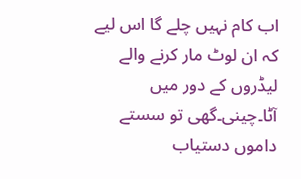اب کام نہیں چلے گا اس لیے کہ ان لوٹ مار کرنے والے لیڈروں کے دور میں آٹا۔چینی۔گھی تو سستے داموں دستیاب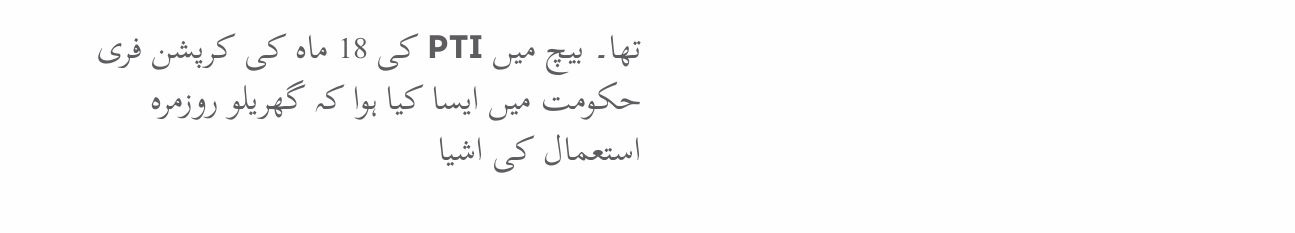تھا۔ بیچ میں PTI کی 18 ماہ کی کرپشن فری حکومت میں ایسا کیا ہوا کہ گھریلو روزمرہ استعمال کی اشیا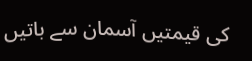کی قیمتیں آسمان سے باتیں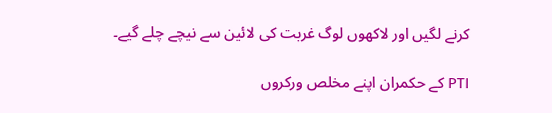کرنے لگیں اور لاکھوں لوگ غربت کی لائین سے نیچے چلے گیے۔

PTI کے حکمران اپنے مخلص ورکروں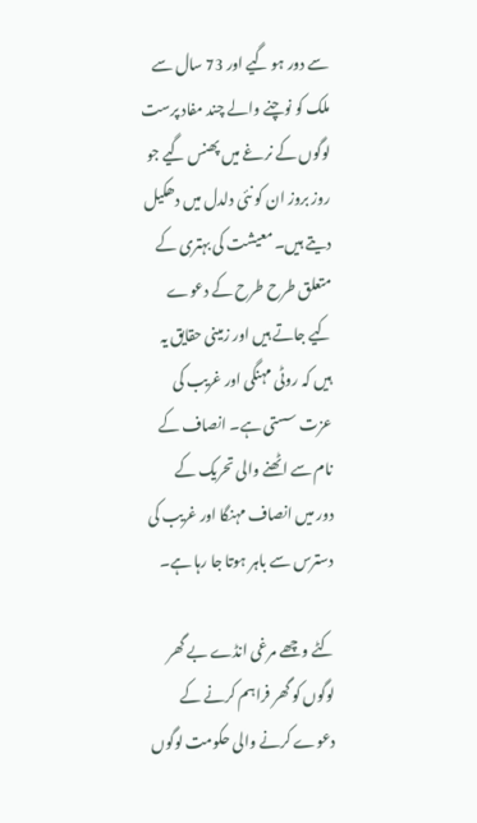سے دور ہو گیے اور 73 سال سے ملک کو نوچنے والے چند مفاد پرست لوگوں کے نرغے میں پھنس گیے جو روز بروز ان کو نئی دلدل میں دھکیل دیتے ہیں۔ معیشت کی بہتری کے متعلق طرح طرح کے دعوے کیے جاتے ہیں اور زمینی حقایق یہ ہیں کہ روٹی مہنگی اور غریب کی عزت سستی ہے۔ انصاف کے نام سے اٹھنے والی تحریک کے
دور میں انصاف مہنگا اور غریب کی دسترس سے باہر ہوتا جا رہا ہے۔

کٹے وچھے مرغی انڈے بے گھر لوگوں کو گھر فراہم کرنے کے دعوے کرنے والی حکومت لوگوں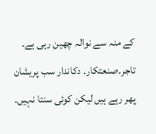کے منہ سے نوالہ چھین رہی ہے۔ تاجر۔صنعتکار۔ دکاندار سب پریشان پھر رہے ہیں لیکن کوئی سنتا نہیں۔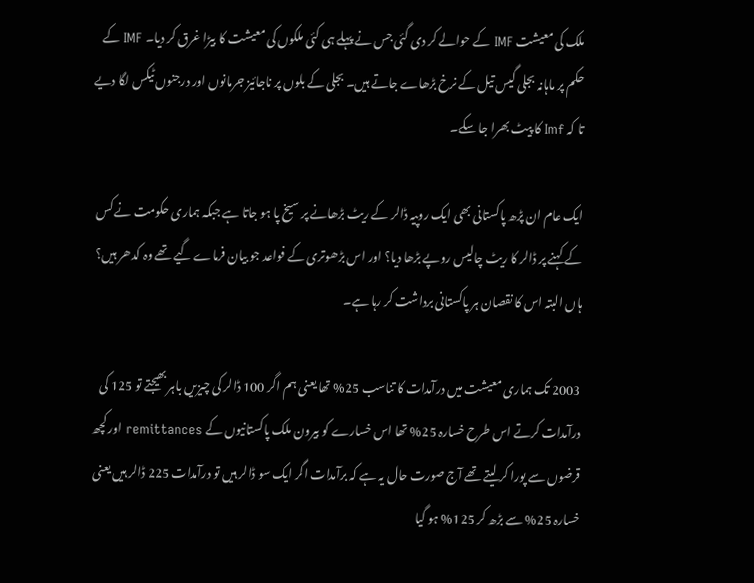ملک کی معیشت IMF کے حوالے کر دی گئی جس نے پہلے ہی کئی ملکوں کی معیشت کا بیڑا غرق کر دیا۔ IMF کے حکم پر ماہانہ بجلی گیس تیل کے نرخ بڑھاے جاتے ہیں۔ بجلی کے بلوں پر ناجائیز جرمانوں اور درجنوں ٹیکس لگا دیے تا کہ Imf کا پیٹ بھرا جا سکے۔

ایک عام ان پڑھ پاکستانی بھی ایک روپیہ ڈالر کے ریٹ بڑھانے پر سیخ پا ہو جاتا ہے جبکہ ہماری حکومت نے کس کے کہنے پر ڈالر کا ریٹ چالیس روپے بڑھا دیا؟ اور اس بڑھوتری کے فواعد جو بیان فرماے گیے تھے وہ کدھر ہیں؟ ہاں البتہ اس کا نقصان ہر پاکستانی برداشت کر رہا ہے۔

2003 تک ہماری معیشت میں درآمدات کا تناسب 25% تھا یعنی ہم اگر 100 ڈالر کی چیزیں باہر بھیجتے تو 125 کی درآمدات کرتے اس طرح خسارہ 25% تھا اس خسارے کو بیرون ملک پاکستانیوں کے remittances اور کچھ قرضوں سے پورا کر لیتے تھے آج صورت حال یہ ہے کہ برآمدات اگر ایک سو ڈالر ہیں تو درآمدات 225 ڈالر ہیں یعنی خسارہ 25% سے بڑھ کر 125% ہو گیا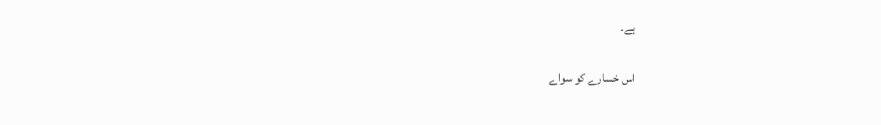ہے۔

اس خسارے کو سواے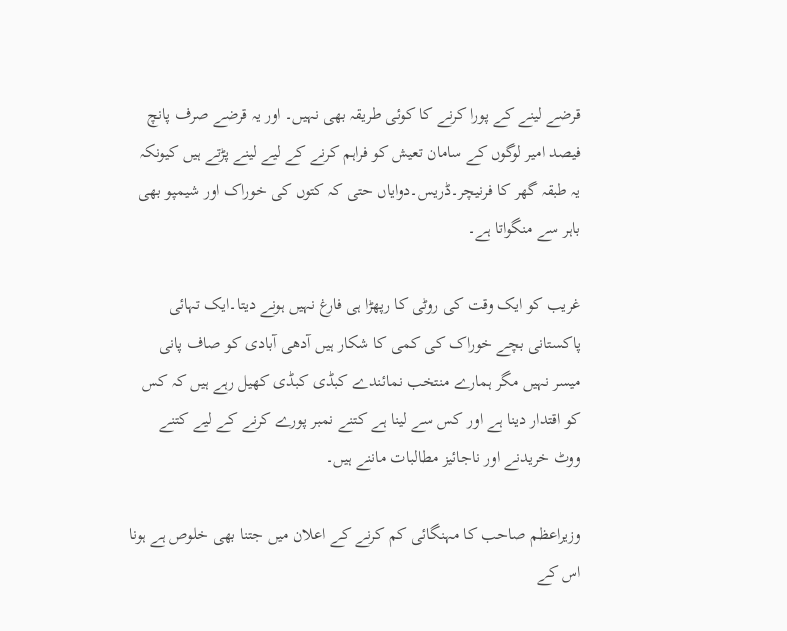قرضے لینے کے پورا کرنے کا کوئی طریقہ بھی نہیں۔ اور یہ قرضے صرف پانچ فیصد امیر لوگوں کے سامان تعیش کو فراہم کرنے کے لیے لینے پڑتے ہیں کیونکہ یہ طبقہ گھر کا فرنیچر۔ڈریس۔دوایاں حتی کہ کتوں کی خوراک اور شیمپو بھی باہر سے منگواتا ہے۔

غریب کو ایک وقت کی روٹی کا رپھڑا ہی فارغ نہیں ہونے دیتا۔ایک تہائی پاکستانی بچے خوراک کی کمی کا شکار ہیں آدھی آبادی کو صاف پانی میسر نہیں مگر ہمارے منتخب نمائندے کبڈی کبڈی کھیل رہے ہیں کہ کس کو اقتدار دینا ہے اور کس سے لینا ہے کتنے نمبر پورے کرنے کے لیے کتنے ووٹ خریدنے اور ناجائیز مطالبات ماننے ہیں۔

وزیراعظم صاحب کا مہنگائی کم کرنے کے اعلان میں جتنا بھی خلوص ہے ہونا اس کے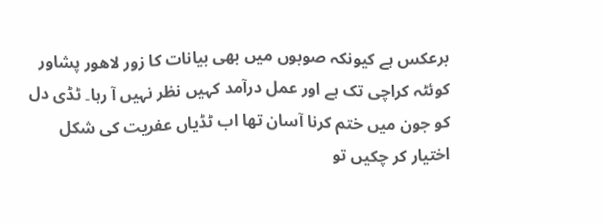برعکس ہے کیونکہ صوبوں میں بھی بیانات کا زور لاھور پشاور کوئٹہ کراچی تک ہے اور عمل درآمد کہیں نظر نہیں آ رہا۔ ٹڈی دل کو جون میں ختم کرنا آسان تھا اب ٹڈیاں عفریت کی شکل اختیار کر چکیں تو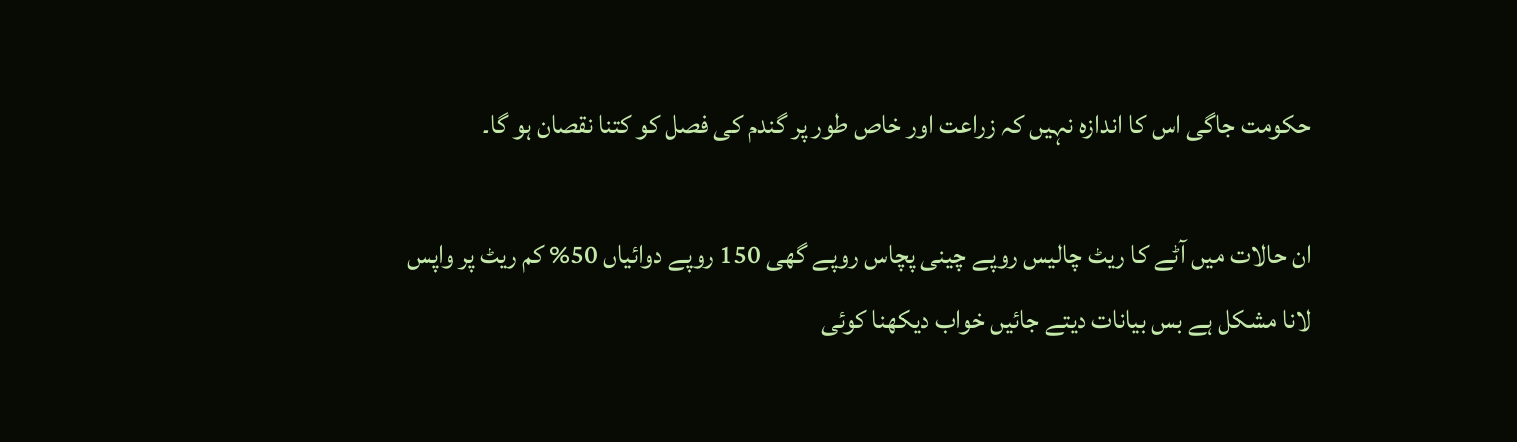حکومت جاگی اس کا اندازہ نہیں کہ زراعت اور خاص طور پر گندم کی فصل کو کتنا نقصان ہو گا۔

ان حالات میں آٹے کا ریٹ چالیس روپے چینی پچاس روپے گھی 150 روپے دوائیاں 50% کم ریٹ پر واپس لانا مشکل ہے بس بیانات دیتے جائیں خواب دیکھنا کوئی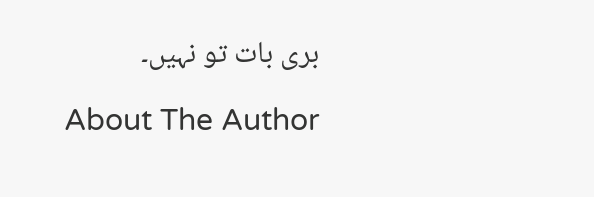بری بات تو نہیں۔

About The Author